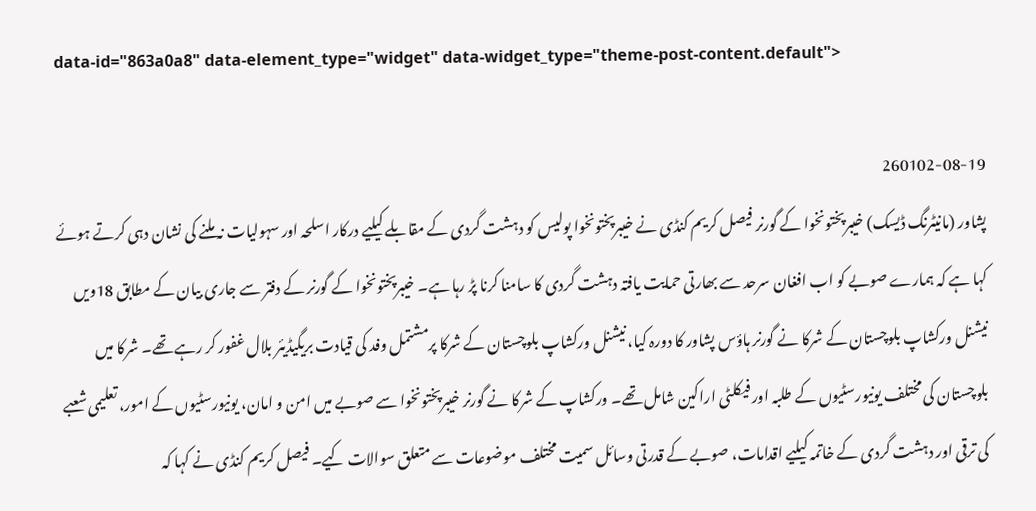data-id="863a0a8" data-element_type="widget" data-widget_type="theme-post-content.default">

260102-08-19
پشاور (مانیٹرنگ ڈیسک) خیبرپختونخوا کے گورنر فیصل کریم کنڈی نے خیبرپختونخوا پولیس کو دہشت گردی کے مقابلے کیلیے درکار اسلحہ اور سہولیات نہ ملنے کی نشان دہی کرتے ہوئے کہا ہے کہ ہمارے صوبے کو اب افغان سرحد سے بھارتی حمایت یافتہ دہشت گردی کا سامنا کرنا پڑ رہا ہے۔ خیبرپختونخوا کے گورنر کے دفتر سے جاری بیان کے مطابق 18ویں نیشنل ورکشاپ بلوچستان کے شرکا نے گورنر ہاؤس پشاور کا دورہ کیا، نیشنل ورکشاپ بلوچستان کے شرکا پرمشتمل وفد کی قیادت بریگیڈیئر بلال غفور کر رہے تھے۔ شرکا میں بلوچستان کی مختلف یونیورسٹیوں کے طلبہ اور فیکلٹی اراکین شامل تھے۔ ورکشاپ کے شرکا نے گورنر خیبرپختونخوا سے صوبے میں امن و امان، یونیورسٹیوں کے امور، تعلیمی شعبے کی ترقی اور دہشت گردی کے خاتمہ کیلیے اقدامات، صوبے کے قدرتی وسائل سمیت مختلف موضوعات سے متعلق سوالات کیے۔ فیصل کریم کنڈی نے کہا کہ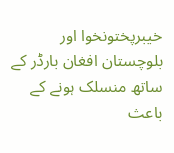خیبرپختونخوا اور بلوچستان افغان بارڈر کے ساتھ منسلک ہونے کے باعث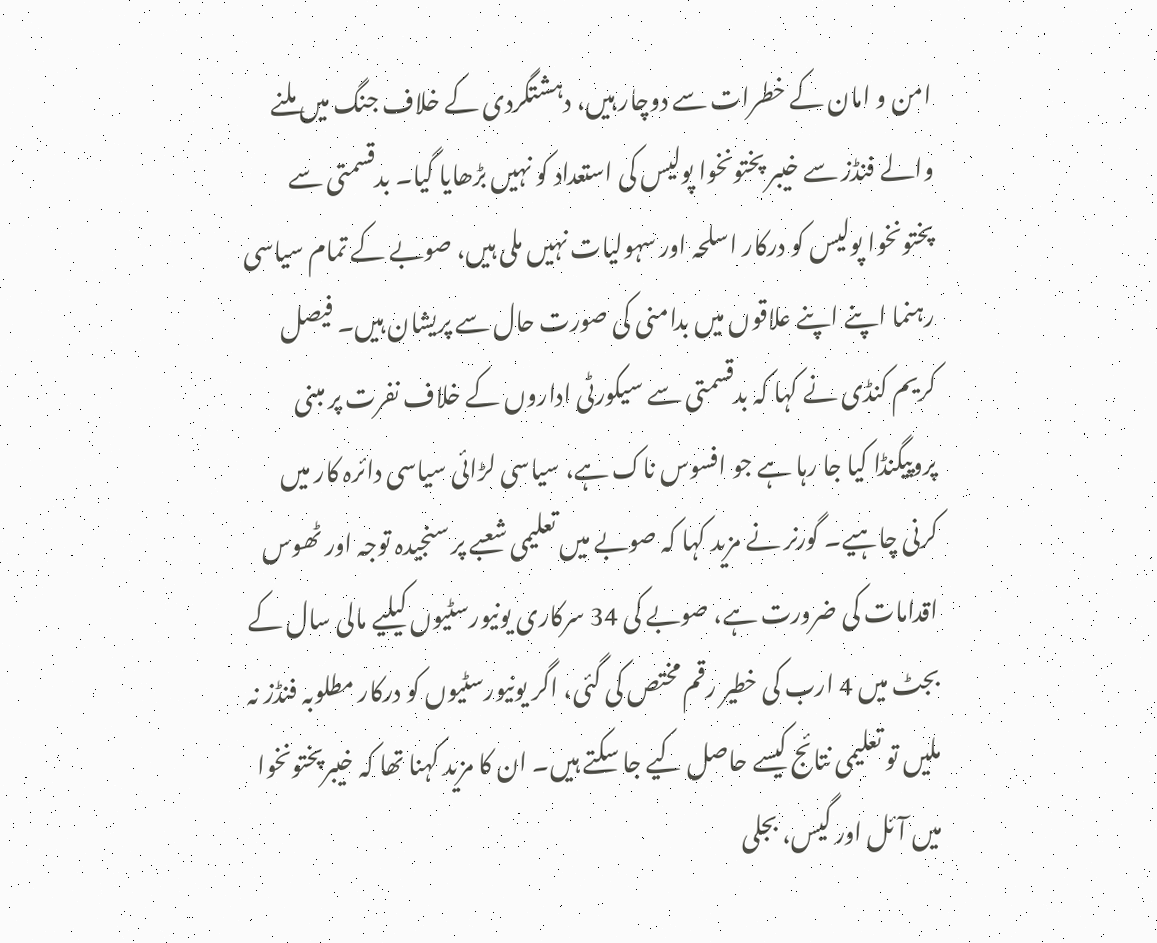امن و امان کے خطرات سے دوچار ہیں، دہشتگردی کے خلاف جنگ میں ملنے والے فنڈز سے خیبر پختونخوا پولیس کی استعداد کو نہیں بڑھایا گیا۔ بدقسمتی سے پختونخوا پولیس کو درکار اسلحہ اور سہولیات نہیں ملی ہیں، صوبے کے تمام سیاسی رہنما اپنے اپنے علاقوں میں بدامنی کی صورت حال سے پریشان ہیں۔ فیصل کریم کنڈی نے کہا کہ بدقسمتی سے سیکورٹی اداروں کے خلاف نفرت پر مبنی پروپیگنڈا کیا جا رہا ہے جو افسوس ناک ہے، سیاسی لڑائی سیاسی دائرہ کار میں کرنی چاہیے۔ گورنر نے مزید کہا کہ صوبے میں تعلیمی شعبے پر سنجیدہ توجہ اور ٹھوس اقدامات کی ضرورت ہے، صوبے کی 34 سرکاری یونیورسٹیوں کیلیے مالی سال کے بجٹ میں 4 ارب کی خطیر رقم مختص کی گئی، اگر یونیورسٹیوں کو درکار مطلوبہ فنڈز نہ ملیں تو تعلیمی نتائج کیسے حاصل کیے جا سکتے ہیں۔ ان کا مزید کہنا تھا کہ خیبرپختونخوا میں آئل اور گیس، بجلی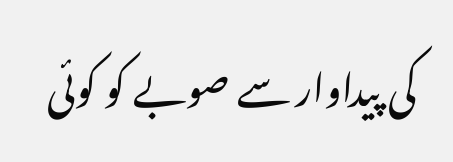کی پیداوار سے صوبے کو کوئی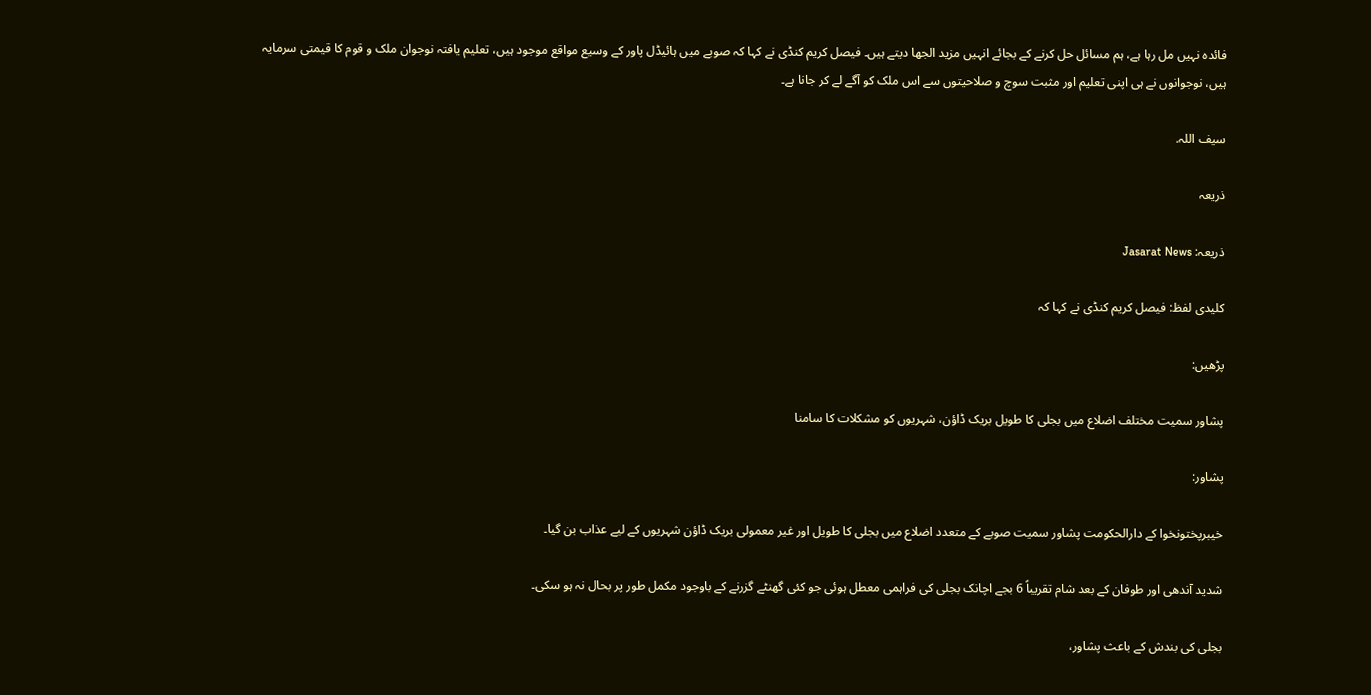فائدہ نہیں مل رہا ہے، ہم مسائل حل کرنے کے بجائے انہیں مزید الجھا دیتے ہیں۔ فیصل کریم کنڈی نے کہا کہ صوبے میں ہائیڈل پاور کے وسیع مواقع موجود ہیں، تعلیم یافتہ نوجوان ملک و قوم کا قیمتی سرمایہ ہیں، نوجوانوں نے ہی اپنی تعلیم اور مثبت سوچ و صلاحیتوں سے اس ملک کو آگے لے کر جانا ہے۔

سیف اللہ.

ذریعہ

ذریعہ: Jasarat News

کلیدی لفظ: فیصل کریم کنڈی نے کہا کہ

پڑھیں:

پشاور سمیت مختلف اضلاع میں بجلی کا طویل بریک ڈاؤن، شہریوں کو مشکلات کا سامنا

پشاور:

خیبرپختونخوا کے دارالحکومت پشاور سمیت صوبے کے متعدد اضلاع میں بجلی کا طویل اور غیر معمولی بریک ڈاؤن شہریوں کے لیے عذاب بن گیا۔

شدید آندھی اور طوفان کے بعد شام تقریباً 6 بجے اچانک بجلی کی فراہمی معطل ہوئی جو کئی گھنٹے گزرنے کے باوجود مکمل طور پر بحال نہ ہو سکی۔

بجلی کی بندش کے باعث پشاور،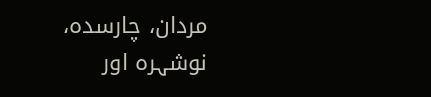مردان، چارسدہ، نوشہرہ اور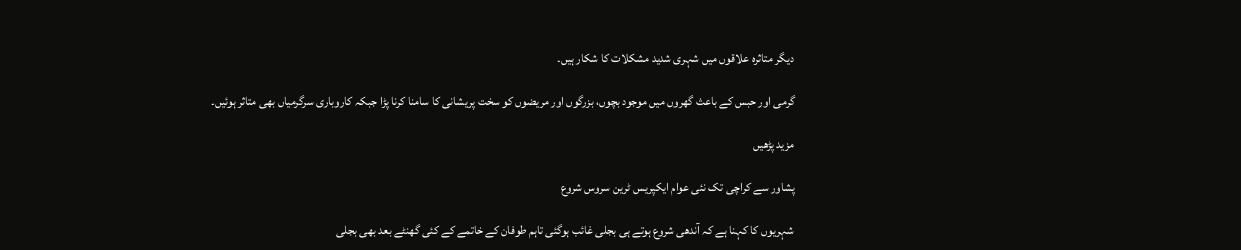دیگر متاثرہ علاقوں میں شہری شدید مشکلات کا شکار ہیں۔

گرمی اور حبس کے باعث گھروں میں موجود بچوں، بزرگوں اور مریضوں کو سخت پریشانی کا سامنا کرنا پڑا جبکہ کاروباری سرگرمیاں بھی متاثر ہوئیں۔

مزید پڑھیں

پشاور سے کراچی تک نئی عوام ایکپریس ٹرین سروس شروع

شہریوں کا کہنا ہے کہ آندھی شروع ہوتے ہی بجلی غائب ہوگئی تاہم طوفان کے خاتمے کے کئی گھنٹے بعد بھی بجلی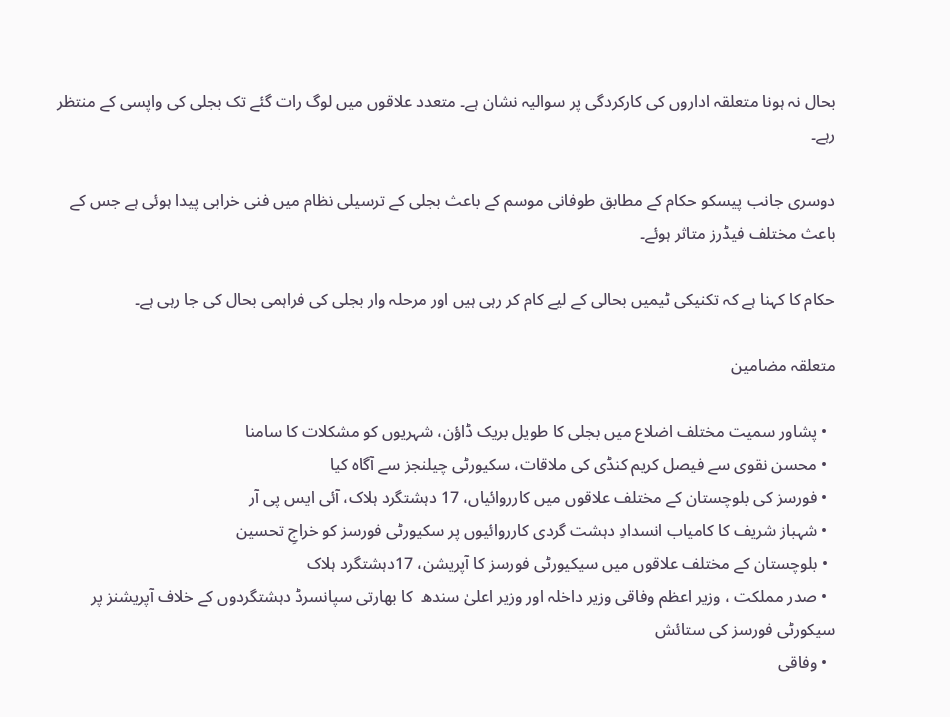بحال نہ ہونا متعلقہ اداروں کی کارکردگی پر سوالیہ نشان ہے۔ متعدد علاقوں میں لوگ رات گئے تک بجلی کی واپسی کے منتظر رہے۔

دوسری جانب پیسکو حکام کے مطابق طوفانی موسم کے باعث بجلی کے ترسیلی نظام میں فنی خرابی پیدا ہوئی ہے جس کے باعث مختلف فیڈرز متاثر ہوئے۔

حکام کا کہنا ہے کہ تکنیکی ٹیمیں بحالی کے لیے کام کر رہی ہیں اور مرحلہ وار بجلی کی فراہمی بحال کی جا رہی ہے۔

متعلقہ مضامین

  • پشاور سمیت مختلف اضلاع میں بجلی کا طویل بریک ڈاؤن، شہریوں کو مشکلات کا سامنا
  • محسن نقوی سے فیصل کریم کنڈی کی ملاقات، سکیورٹی چیلنجز سے آگاہ کیا
  • فورسز کی بلوچستان کے مختلف علاقوں میں کارروائیاں، 17 دہشتگرد ہلاک، آئی ایس پی آر
  • شہباز شریف کا کامیاب انسدادِ دہشت گردی کارروائیوں پر سکیورٹی فورسز کو خراجِ تحسین
  • بلوچستان کے مختلف علاقوں میں سیکیورٹی فورسز کا آپریشن، 17دہشتگرد ہلاک
  • صدر مملکت ، وزیر اعظم وفاقی وزیر داخلہ اور وزیر اعلیٰ سندھ  کا بھارتی سپانسرڈ دہشتگردوں کے خلاف آپریشنز پر سیکورٹی فورسز کی ستائش
  • وفاقی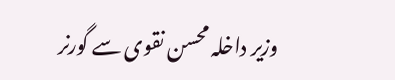وزیر داخلہ محسن نقوی سے گورنر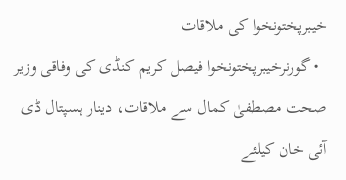خیبرپختونخوا کی ملاقات
  • گورنرخیبرپختونخوا فیصل کریم کنڈی کی وفاقی وزیر صحت مصطفیٰ کمال سے ملاقات، دینار ہسپتال ڈی آئی خان کیلئے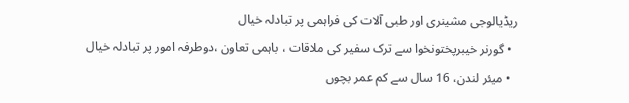ریڈیالوجی مشینری اور طبی آلات کی فراہمی پر تبادلہ خیال
  • گورنر خیبرپختونخوا سے ترک سفیر کی ملاقات ، باہمی تعاون ،دوطرفہ امور پر تبادلہ خیال
  • میئر لندن، 16 سال سے کم عمر بچوں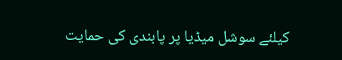کیلئے سوشل میڈیا پر پابندی کی حمایت